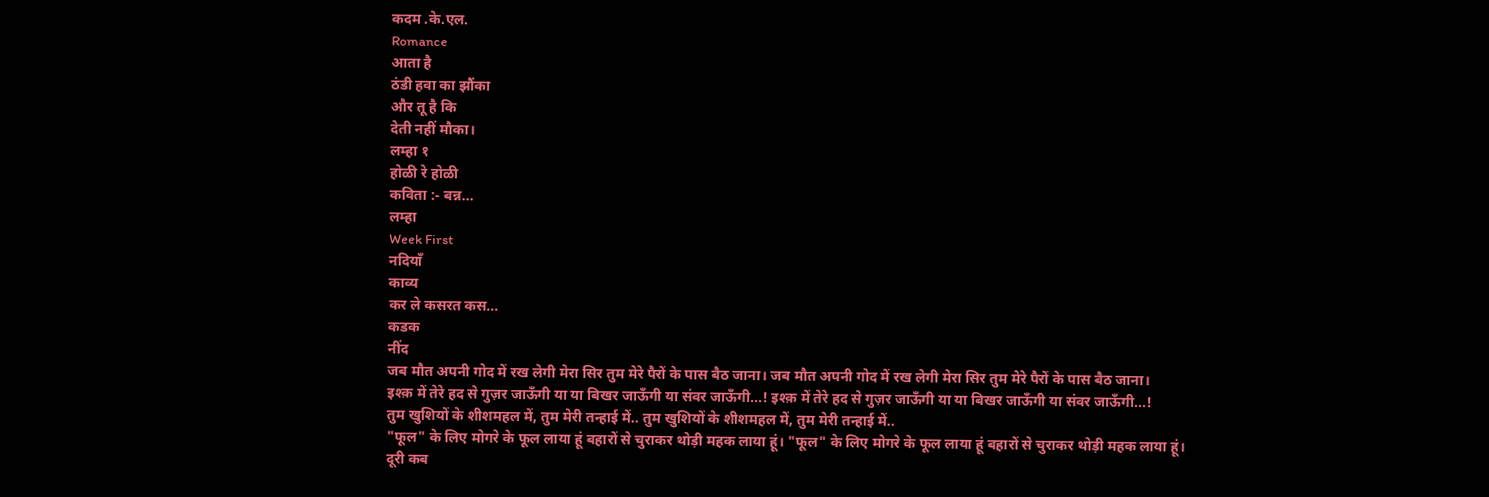कदम .के.एल.
Romance
आता है
ठंडी हवा का झौंका
और तू है कि
देती नहीं मौका।
लम्हा १
होळी रे होळी
कविता :- बन्न...
लम्हा
Week First
नदियाँ
काव्य
कर ले कसरत कस...
कडक
नींद
जब मौत अपनी गोद में रख लेगी मेरा सिर तुम मेरे पैरों के पास बैठ जाना। जब मौत अपनी गोद में रख लेगी मेरा सिर तुम मेरे पैरों के पास बैठ जाना।
इश्क़ में तेरे हद से गुज़र जाऊँगी या या बिखर जाऊँगी या संवर जाऊँगी...! इश्क़ में तेरे हद से गुज़र जाऊँगी या या बिखर जाऊँगी या संवर जाऊँगी...!
तुम खुशियों के शीशमहल में, तुम मेरी तन्हाई में.. तुम खुशियों के शीशमहल में, तुम मेरी तन्हाई में..
"फूल" के लिए मोगरे के फूल लाया हूं बहारों से चुराकर थोड़ी महक लाया हूं। "फूल" के लिए मोगरे के फूल लाया हूं बहारों से चुराकर थोड़ी महक लाया हूं।
दूरी कब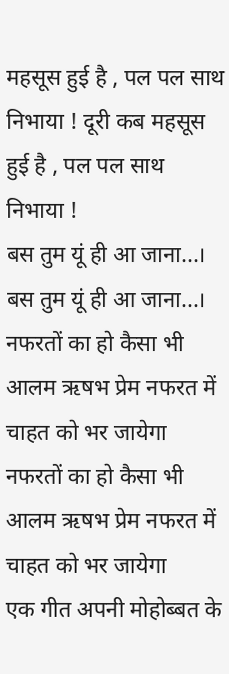महसूस हुई है , पल पल साथ निभाया ! दूरी कब महसूस हुई है , पल पल साथ निभाया !
बस तुम यूं ही आ जाना...। बस तुम यूं ही आ जाना...।
नफरतों का हो कैसा भी आलम ऋषभ प्रेम नफरत में चाहत को भर जायेगा नफरतों का हो कैसा भी आलम ऋषभ प्रेम नफरत में चाहत को भर जायेगा
एक गीत अपनी मोहोब्बत के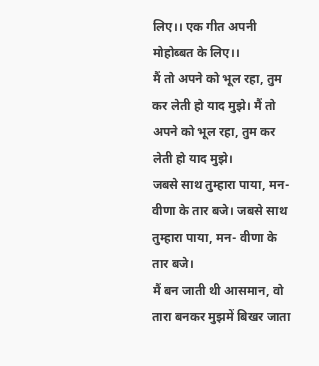लिए।। एक गीत अपनी मोहोब्बत के लिए।।
मैं तो अपने को भूल रहा, तुम कर लेती हो याद मुझे। मैं तो अपने को भूल रहा, तुम कर लेती हो याद मुझे।
जबसे साथ तुम्हारा पाया, मन- वीणा के तार बजे। जबसे साथ तुम्हारा पाया, मन- वीणा के तार बजे।
मैं बन जाती थी आसमान, वो तारा बनकर मुझमें बिखर जाता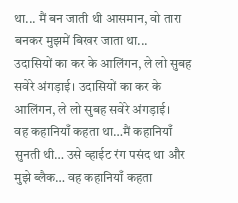था... मैं बन जाती थी आसमान, वो तारा बनकर मुझमें बिखर जाता था...
उदासियों का कर के आलिंगन, ले लो सुबह सवेरे अंगड़ाई। उदासियों का कर के आलिंगन, ले लो सुबह सवेरे अंगड़ाई।
वह कहानियाँ कहता था…मैं कहानियाँ सुनती थी… उसे व्हाईट रंग पसंद था और मुझे ब्लैक… वह कहानियाँ कहता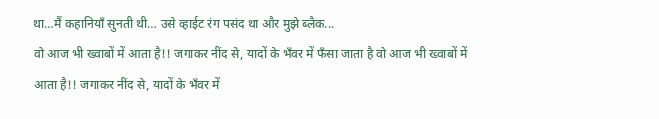था…मैं कहानियाँ सुनती थी… उसे व्हाईट रंग पसंद था और मुझे ब्लैक...
वो आज भी ख्वाबों में आता है!! जगाकर नींद से, यादों के भँवर में फँसा जाता है वो आज भी ख्वाबों में आता है!! जगाकर नींद से, यादों के भँवर में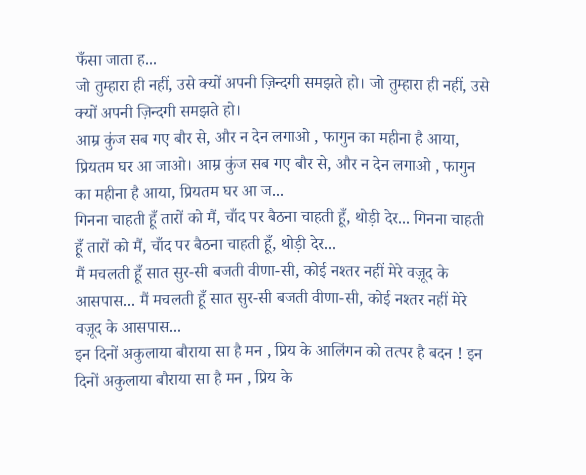फँसा जाता ह...
जो तुम्हारा ही नहीं, उसे क्यों अपनी ज़िन्दगी समझते हो। जो तुम्हारा ही नहीं, उसे क्यों अपनी ज़िन्दगी समझते हो।
आम्र कुंज सब गए बौर से, और न देन लगाओ , फागुन का महीना है आया, प्रियतम घर आ जाओ। आम्र कुंज सब गए बौर से, और न देन लगाओ , फागुन का महीना है आया, प्रियतम घर आ ज...
गिनना चाहती हूँ तारों को मैं, चाँद पर बैठना चाहती हूँ, थोड़ी देर... गिनना चाहती हूँ तारों को मैं, चाँद पर बैठना चाहती हूँ, थोड़ी देर...
मैं मचलती हूँ सात सुर-सी बजती वीणा-सी, कोई नश्तर नहीं मेरे वज़ूद के आसपास... मैं मचलती हूँ सात सुर-सी बजती वीणा-सी, कोई नश्तर नहीं मेरे वज़ूद के आसपास...
इन दिनों अकुलाया बौराया सा है मन , प्रिय के आलिंगन को तत्पर है बदन ! इन दिनों अकुलाया बौराया सा है मन , प्रिय के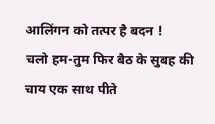आलिंगन को तत्पर है बदन !
चलो हम-तुम फिर बैठ के सुबह की चाय एक साथ पीते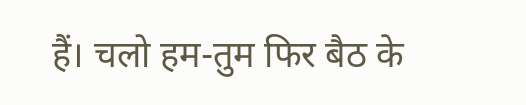हैं। चलो हम-तुम फिर बैठ के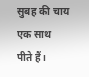सुबह की चाय एक साथ पीते हैं।